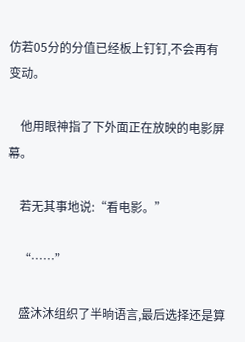仿若05分的分值已经板上钉钉,不会再有变动。

    他用眼神指了下外面正在放映的电影屏幕。

    若无其事地说:“看电影。”

    “……”

    盛沐沐组织了半晌语言,最后选择还是算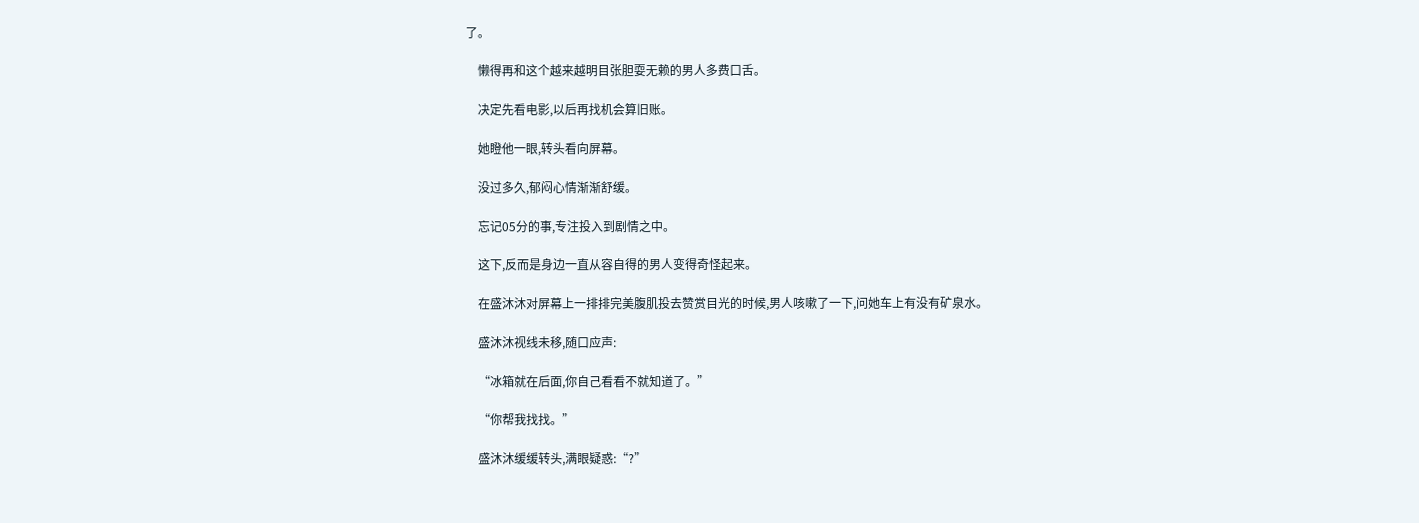了。

    懒得再和这个越来越明目张胆耍无赖的男人多费口舌。

    决定先看电影,以后再找机会算旧账。

    她瞪他一眼,转头看向屏幕。

    没过多久,郁闷心情渐渐舒缓。

    忘记05分的事,专注投入到剧情之中。

    这下,反而是身边一直从容自得的男人变得奇怪起来。

    在盛沐沐对屏幕上一排排完美腹肌投去赞赏目光的时候,男人咳嗽了一下,问她车上有没有矿泉水。

    盛沐沐视线未移,随口应声:

    “冰箱就在后面,你自己看看不就知道了。”

    “你帮我找找。”

    盛沐沐缓缓转头,满眼疑惑:“?”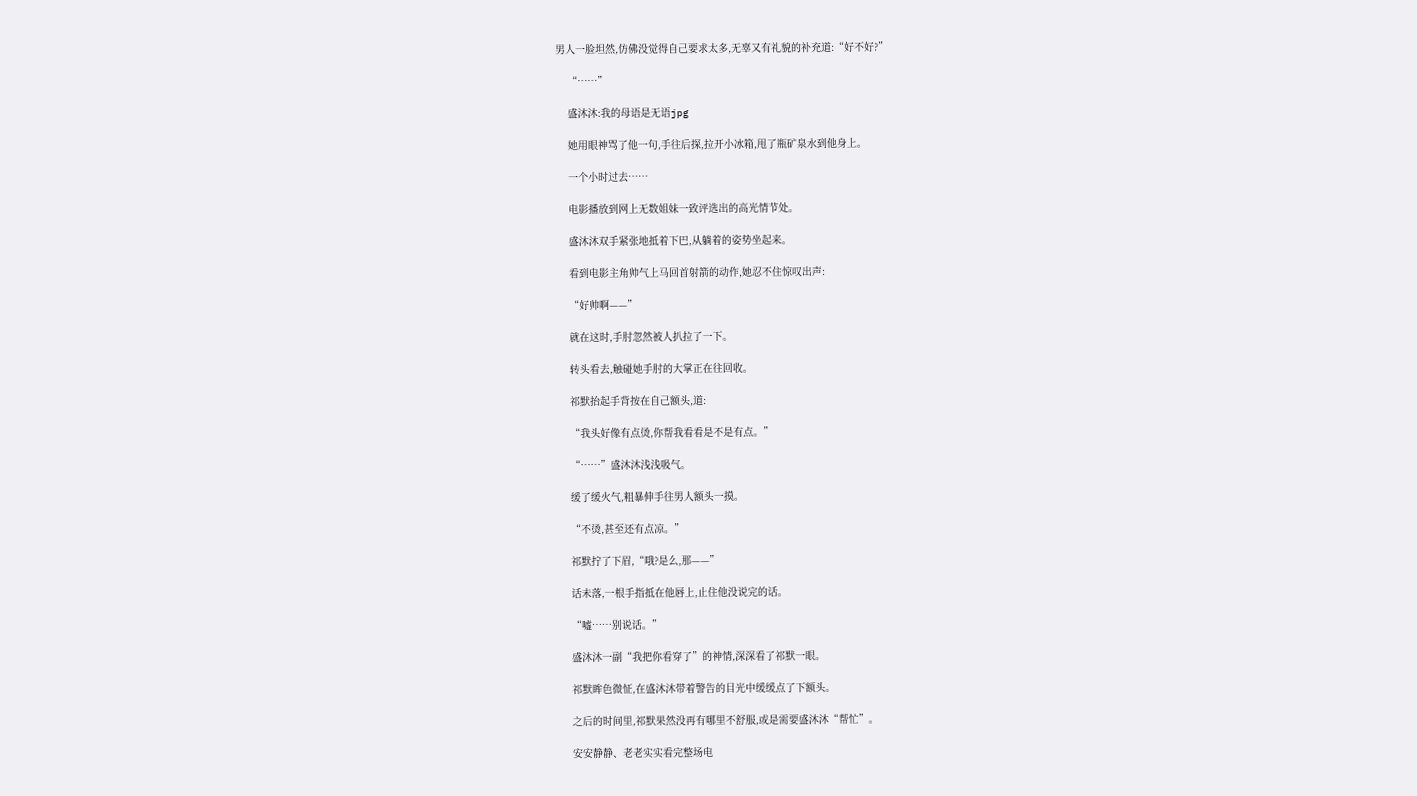男人一脸坦然,仿佛没觉得自己要求太多,无辜又有礼貌的补充道:“好不好?”

    “……”

    盛沐沐:我的母语是无语jpg

    她用眼神骂了他一句,手往后探,拉开小冰箱,甩了瓶矿泉水到他身上。

    一个小时过去……

    电影播放到网上无数姐妹一致评选出的高光情节处。

    盛沐沐双手紧张地抵着下巴,从躺着的姿势坐起来。

    看到电影主角帅气上马回首射箭的动作,她忍不住惊叹出声:

    “好帅啊——”

    就在这时,手肘忽然被人扒拉了一下。

    转头看去,触碰她手肘的大掌正在往回收。

    祁默抬起手背按在自己额头,道:

    “我头好像有点烫,你帮我看看是不是有点。”

    “……”盛沐沐浅浅吸气。

    缓了缓火气,粗暴伸手往男人额头一摸。

    “不烫,甚至还有点凉。”

    祁默拧了下眉,“哦?是么,那——”

    话未落,一根手指抵在他唇上,止住他没说完的话。

    “嘘……别说话。”

    盛沐沐一副“我把你看穿了”的神情,深深看了祁默一眼。

    祁默眸色微怔,在盛沐沐带着警告的目光中缓缓点了下额头。

    之后的时间里,祁默果然没再有哪里不舒服,或是需要盛沐沐“帮忙”。

    安安静静、老老实实看完整场电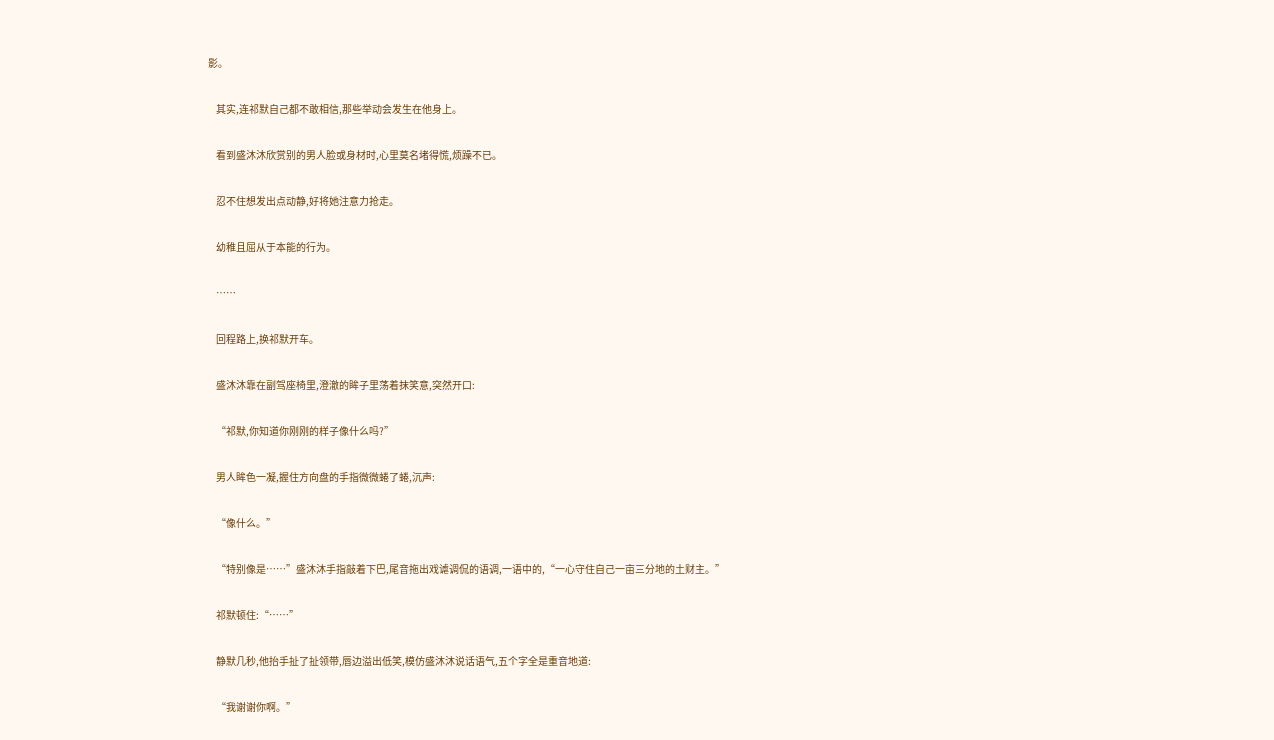影。

    其实,连祁默自己都不敢相信,那些举动会发生在他身上。

    看到盛沐沐欣赏别的男人脸或身材时,心里莫名堵得慌,烦躁不已。

    忍不住想发出点动静,好将她注意力抢走。

    幼稚且屈从于本能的行为。

    ……

    回程路上,换祁默开车。

    盛沐沐靠在副驾座椅里,澄澈的眸子里荡着抹笑意,突然开口:

    “祁默,你知道你刚刚的样子像什么吗?”

    男人眸色一凝,握住方向盘的手指微微蜷了蜷,沉声:

    “像什么。”

    “特别像是……”盛沐沐手指敲着下巴,尾音拖出戏谑调侃的语调,一语中的,“一心守住自己一亩三分地的土财主。”

    祁默顿住:“……”

    静默几秒,他抬手扯了扯领带,唇边溢出低笑,模仿盛沐沐说话语气,五个字全是重音地道:

    “我谢谢你啊。”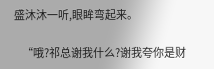盛沐沐一听,眼眸弯起来。

    “哦?祁总谢我什么?谢我夸你是财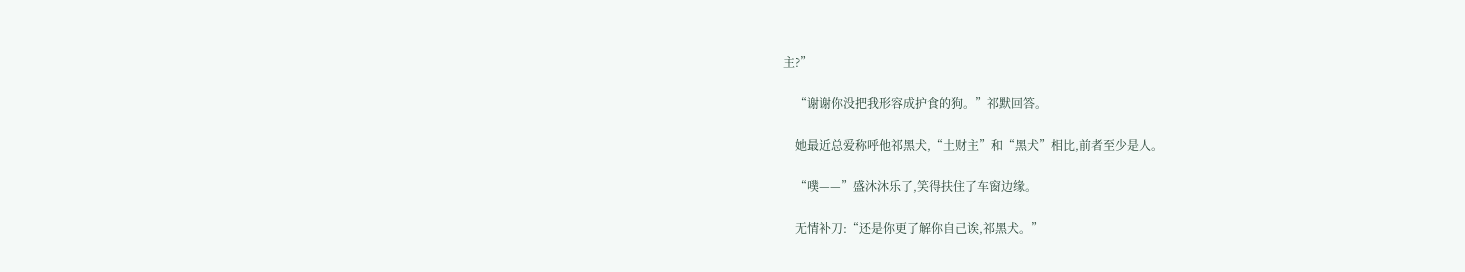主?”

    “谢谢你没把我形容成护食的狗。”祁默回答。

    她最近总爱称呼他祁黑犬,“土财主”和“黑犬”相比,前者至少是人。

    “噗——”盛沐沐乐了,笑得扶住了车窗边缘。

    无情补刀:“还是你更了解你自己诶,祁黑犬。”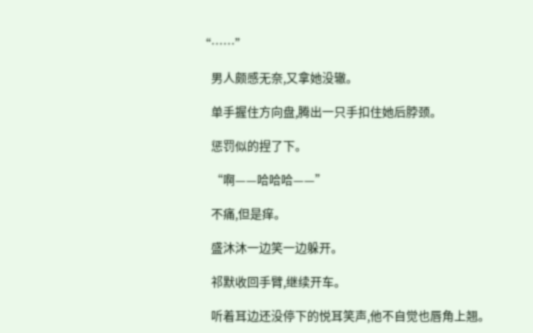“……”

    男人颇感无奈,又拿她没辙。

    单手握住方向盘,腾出一只手扣住她后脖颈。

    惩罚似的捏了下。

    “啊——哈哈哈——”

    不痛,但是痒。

    盛沐沐一边笑一边躲开。

    祁默收回手臂,继续开车。

    听着耳边还没停下的悦耳笑声,他不自觉也唇角上翘。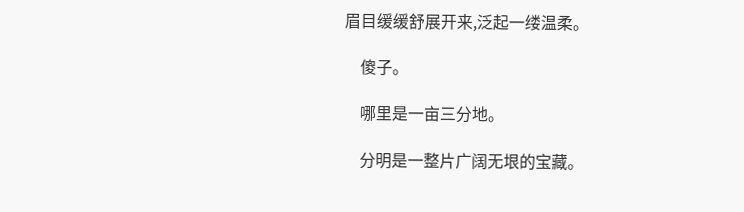眉目缓缓舒展开来,泛起一缕温柔。

    傻子。

    哪里是一亩三分地。

    分明是一整片广阔无垠的宝藏。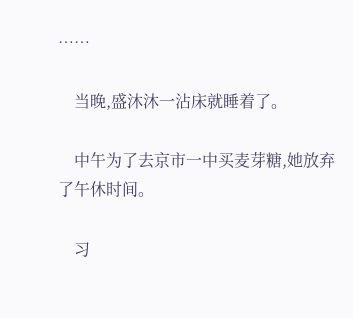……

    当晚,盛沐沐一沾床就睡着了。

    中午为了去京市一中买麦芽糖,她放弃了午休时间。

    习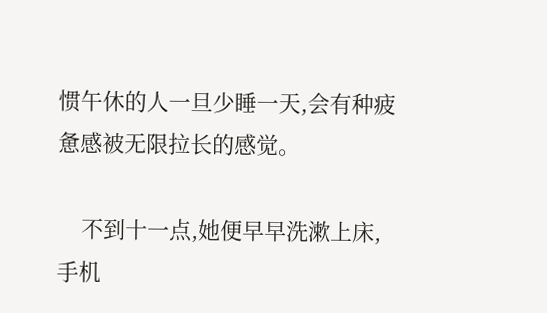惯午休的人一旦少睡一天,会有种疲惫感被无限拉长的感觉。

    不到十一点,她便早早洗漱上床,手机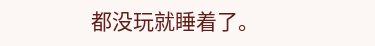都没玩就睡着了。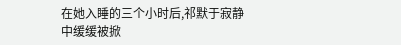在她入睡的三个小时后,祁默于寂静中缓缓被掀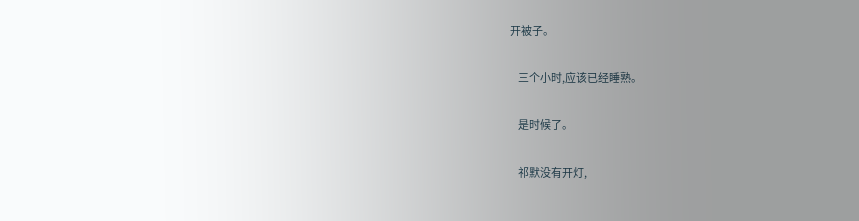开被子。

    三个小时,应该已经睡熟。

    是时候了。

    祁默没有开灯,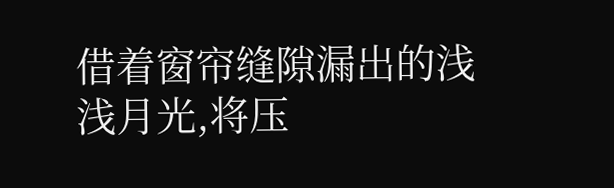借着窗帘缝隙漏出的浅浅月光,将压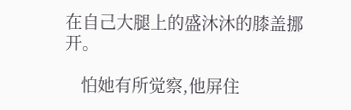在自己大腿上的盛沐沐的膝盖挪开。

    怕她有所觉察,他屏住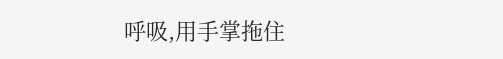呼吸,用手掌拖住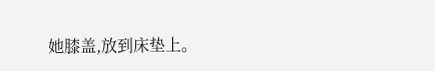她膝盖,放到床垫上。